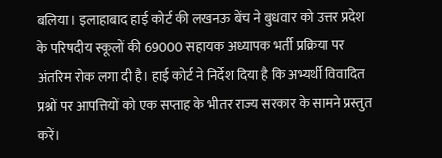बलिया। इलाहाबाद हाई कोर्ट की लखनऊ बेंच ने बुधवार को उत्तर प्रदेश के परिषदीय स्कूलों की 69000 सहायक अध्यापक भर्ती प्रक्रिया पर अंतरिम रोक लगा दी है। हाई कोर्ट ने निर्देश दिया है कि अभ्यर्थी विवादित प्रश्नों पर आपत्तियों को एक सप्ताह के भीतर राज्य सरकार के सामने प्रस्तुत करें।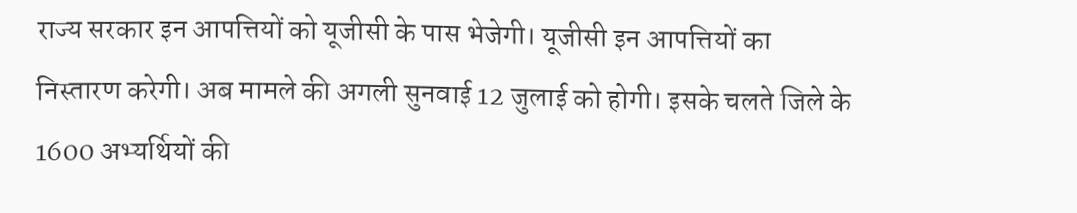राज्य सरकार इन आपत्तियों को यूजीसी के पास भेजेगी। यूजीसी इन आपत्तियों का निस्तारण करेगी। अब मामले की अगली सुनवाई 12 जुलाई को होगी। इसके चलते जिले के 1600 अभ्यर्थियों की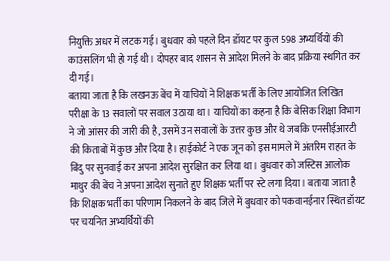नियुक्ति अधर में लटक गई। बुधवार को पहले दिन डॉयट पर कुल 598 अभ्यर्थियों की काउंसलिंग भी हो गई थी। दोपहर बाद शासन से आदेश मिलने के बाद प्रक्रिया स्थगित कर दी गई।
बताया जाता है कि लखनऊ बेंच में याचियों ने शिक्षक भर्ती के लिए आयोजित लिखित परीक्षा के 13 सवालों पर सवाल उठाया था। याचियों का कहना है कि बेसिक शिक्षा विभाग ने जो आंसर की जारी की है, उसमें उन सवालों के उत्तर कुछ और थे जबकि एनसीईआरटी की किताबों में कुछ और दिया है। हाईकोर्ट ने एक जून को इस मामले में अंतरिम राहत के बिंदु पर सुनवाई कर अपना आदेश सुरक्षित कर लिया था। बुधवार को जस्टिस आलोक माथुर की बेंच ने अपना आदेश सुनाते हुए शिक्षक भर्ती पर स्टे लगा दिया। बताया जाता है कि शिक्षक भर्ती का परिणाम निकलने के बाद जिले में बुधवार को पकवानईनार स्थित डॉयट पर चयनित अभ्यर्थियों की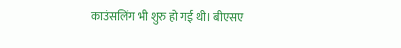काउंसलिंग भी शुरु हो गई थी। बीएसए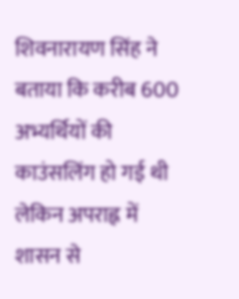शिवनारायण सिंह ने बताया कि करीब 600 अभ्यर्थियों की काउंसलिंग हो गई थी लेकिन अपराह्न में शासन से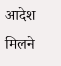आदेश मिलने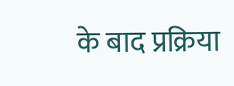के बाद प्रक्रिया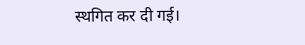स्थगित कर दी गई।